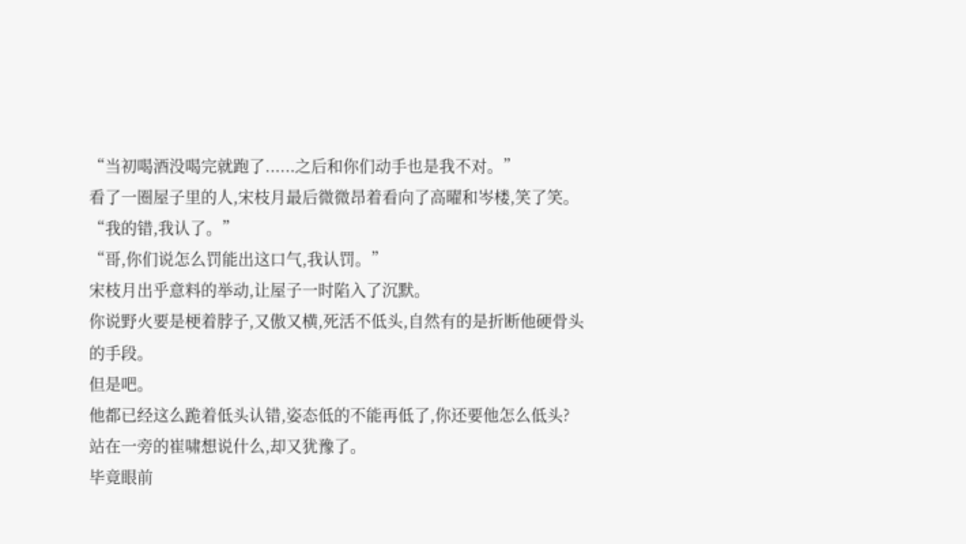“当初喝酒没喝完就跑了......之后和你们动手也是我不对。”
看了一圈屋子里的人,宋枝月最后微微昂着看向了高曜和岑楼,笑了笑。
“我的错,我认了。”
“哥,你们说怎么罚能出这口气,我认罚。”
宋枝月出乎意料的举动,让屋子一时陷入了沉默。
你说野火要是梗着脖子,又傲又横,死活不低头,自然有的是折断他硬骨头的手段。
但是吧。
他都已经这么跪着低头认错,姿态低的不能再低了,你还要他怎么低头?
站在一旁的崔啸想说什么,却又犹豫了。
毕竟眼前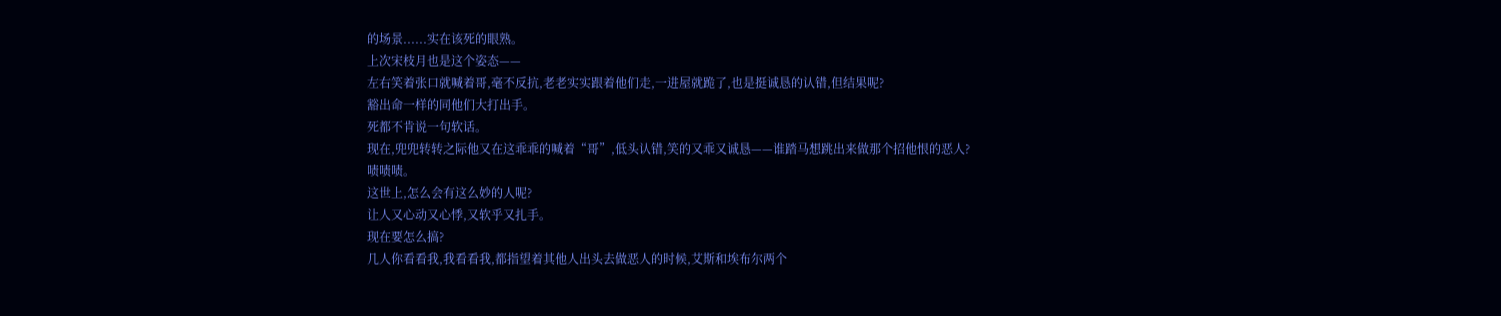的场景......实在该死的眼熟。
上次宋枝月也是这个姿态——
左右笑着张口就喊着哥,毫不反抗,老老实实跟着他们走,一进屋就跪了,也是挺诚恳的认错,但结果呢?
豁出命一样的同他们大打出手。
死都不肯说一句软话。
现在,兜兜转转之际他又在这乖乖的喊着“哥”,低头认错,笑的又乖又诚恳——谁踏马想跳出来做那个招他恨的恶人?
啧啧啧。
这世上,怎么会有这么妙的人呢?
让人又心动又心悸,又软乎又扎手。
现在要怎么搞?
几人你看看我,我看看我,都指望着其他人出头去做恶人的时候,艾斯和埃布尔两个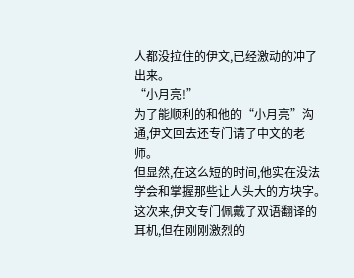人都没拉住的伊文,已经激动的冲了出来。
“小月亮!”
为了能顺利的和他的“小月亮”沟通,伊文回去还专门请了中文的老师。
但显然,在这么短的时间,他实在没法学会和掌握那些让人头大的方块字。
这次来,伊文专门佩戴了双语翻译的耳机,但在刚刚激烈的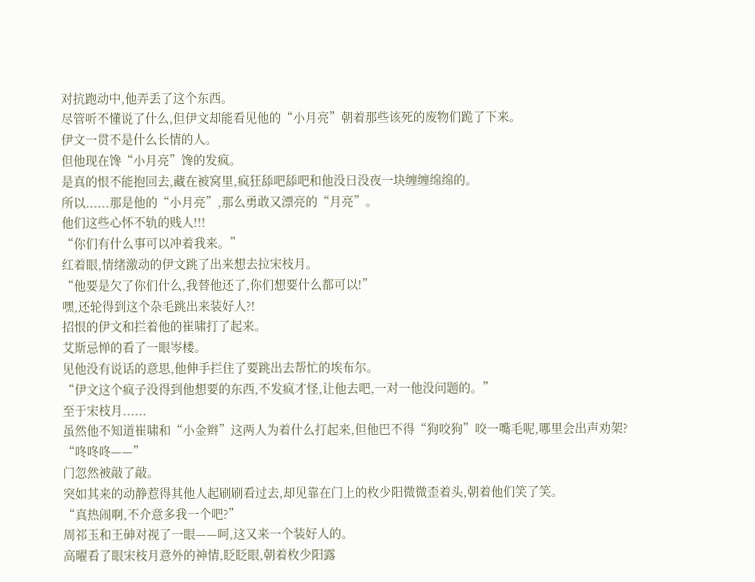对抗跑动中,他弄丢了这个东西。
尽管听不懂说了什么,但伊文却能看见他的“小月亮”朝着那些该死的废物们跪了下来。
伊文一贯不是什么长情的人。
但他现在馋“小月亮”馋的发疯。
是真的恨不能抱回去,藏在被窝里,疯狂舔吧舔吧和他没日没夜一块缠缠绵绵的。
所以......那是他的“小月亮”,那么勇敢又漂亮的“月亮”。
他们这些心怀不轨的贱人!!!
“你们有什么事可以冲着我来。”
红着眼,情绪激动的伊文跳了出来想去拉宋枝月。
“他要是欠了你们什么,我替他还了,你们想要什么都可以!”
嘿,还轮得到这个杂毛跳出来装好人?!
招恨的伊文和拦着他的崔啸打了起来。
艾斯忌惮的看了一眼岑楼。
见他没有说话的意思,他伸手拦住了要跳出去帮忙的埃布尔。
“伊文这个疯子没得到他想要的东西,不发疯才怪,让他去吧,一对一他没问题的。”
至于宋枝月......
虽然他不知道崔啸和“小金辫”这两人为着什么打起来,但他巴不得“狗咬狗”咬一嘴毛呢,哪里会出声劝架?
“咚咚咚——”
门忽然被敲了敲。
突如其来的动静惹得其他人起刷刷看过去,却见靠在门上的枚少阳微微歪着头,朝着他们笑了笑。
“真热闹啊,不介意多我一个吧?”
周祁玉和王砷对视了一眼——呵,这又来一个装好人的。
高曜看了眼宋枝月意外的神情,眨眨眼,朝着枚少阳露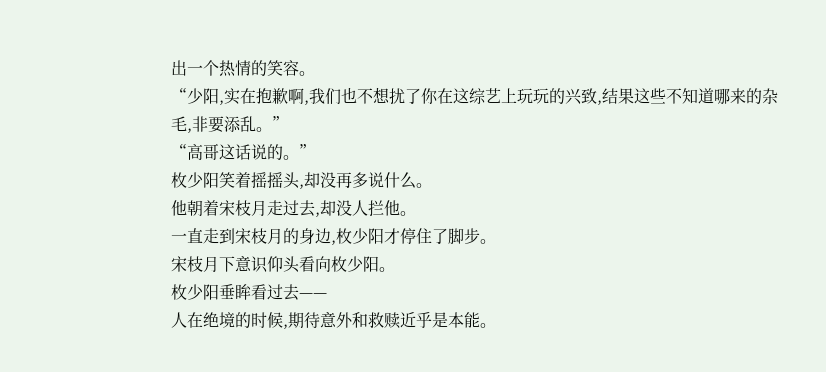出一个热情的笑容。
“少阳,实在抱歉啊,我们也不想扰了你在这综艺上玩玩的兴致,结果这些不知道哪来的杂毛,非要添乱。”
“高哥这话说的。”
枚少阳笑着摇摇头,却没再多说什么。
他朝着宋枝月走过去,却没人拦他。
一直走到宋枝月的身边,枚少阳才停住了脚步。
宋枝月下意识仰头看向枚少阳。
枚少阳垂眸看过去——
人在绝境的时候,期待意外和救赎近乎是本能。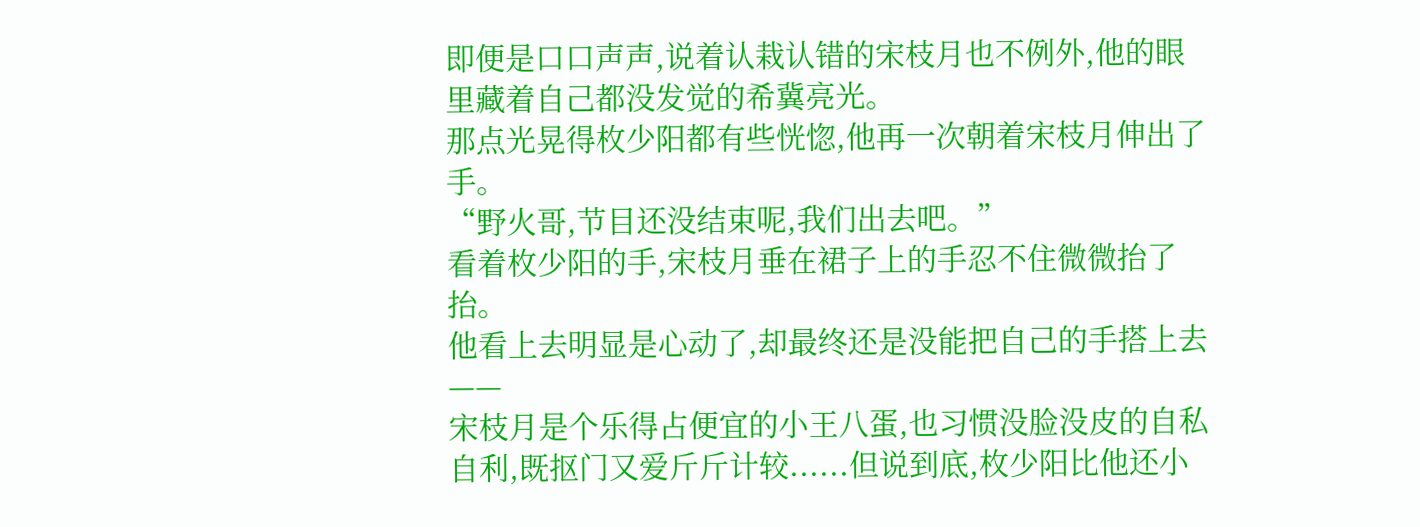即便是口口声声,说着认栽认错的宋枝月也不例外,他的眼里藏着自己都没发觉的希冀亮光。
那点光晃得枚少阳都有些恍惚,他再一次朝着宋枝月伸出了手。
“野火哥,节目还没结束呢,我们出去吧。”
看着枚少阳的手,宋枝月垂在裙子上的手忍不住微微抬了抬。
他看上去明显是心动了,却最终还是没能把自己的手搭上去——
宋枝月是个乐得占便宜的小王八蛋,也习惯没脸没皮的自私自利,既抠门又爱斤斤计较......但说到底,枚少阳比他还小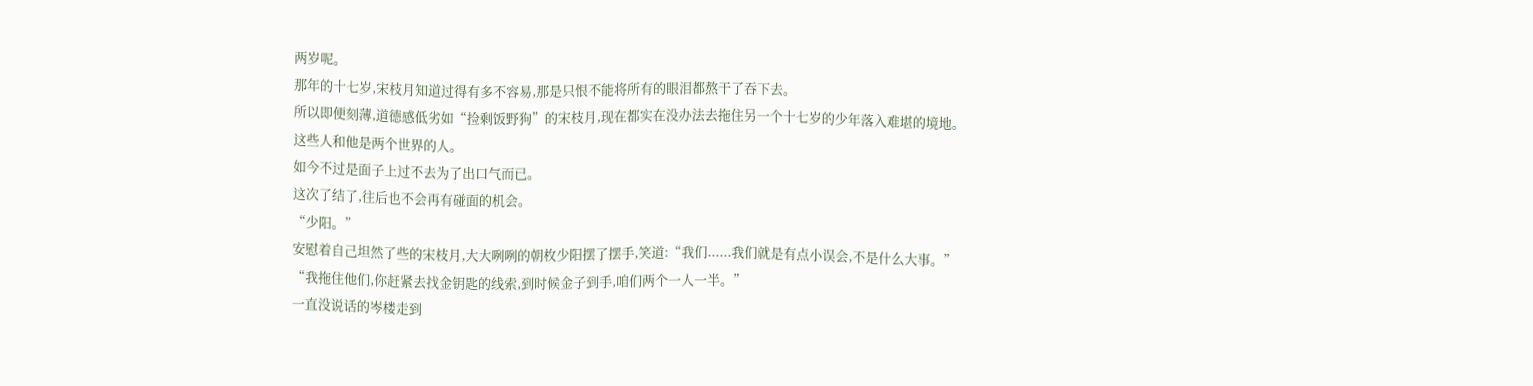两岁呢。
那年的十七岁,宋枝月知道过得有多不容易,那是只恨不能将所有的眼泪都熬干了吞下去。
所以即便刻薄,道德感低劣如“捡剩饭野狗”的宋枝月,现在都实在没办法去拖住另一个十七岁的少年落入难堪的境地。
这些人和他是两个世界的人。
如今不过是面子上过不去为了出口气而已。
这次了结了,往后也不会再有碰面的机会。
“少阳。”
安慰着自己坦然了些的宋枝月,大大咧咧的朝枚少阳摆了摆手,笑道:“我们......我们就是有点小误会,不是什么大事。”
“我拖住他们,你赶紧去找金钥匙的线索,到时候金子到手,咱们两个一人一半。”
一直没说话的岑楼走到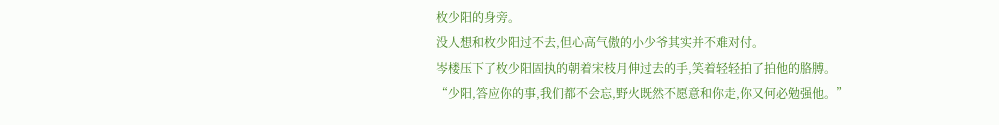枚少阳的身旁。
没人想和枚少阳过不去,但心高气傲的小少爷其实并不难对付。
岑楼压下了枚少阳固执的朝着宋枝月伸过去的手,笑着轻轻拍了拍他的胳膊。
“少阳,答应你的事,我们都不会忘,野火既然不愿意和你走,你又何必勉强他。”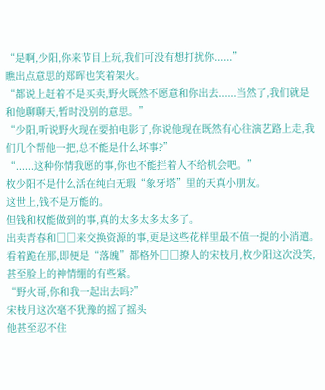“是啊,少阳,你来节目上玩,我们可没有想打扰你......”
瞧出点意思的郑晖也笑着架火。
“都说上赶着不是买卖,野火既然不愿意和你出去......当然了,我们就是和他聊聊天,暂时没别的意思。”
“少阳,听说野火现在要拍电影了,你说他现在既然有心往演艺路上走,我们几个帮他一把,总不能是什么坏事?”
“......这种你情我愿的事,你也不能拦着人不给机会吧。”
枚少阳不是什么活在纯白无瑕“象牙塔”里的天真小朋友。
这世上,钱不是万能的。
但钱和权能做到的事,真的太多太多太多了。
出卖青春和□□来交换资源的事,更是这些花样里最不值一提的小消遣。
看着跪在那,即便是“落魄”都格外□□撩人的宋枝月,枚少阳这次没笑,甚至脸上的神情绷的有些紧。
“野火哥,你和我一起出去吗?”
宋枝月这次毫不犹豫的摇了摇头
他甚至忍不住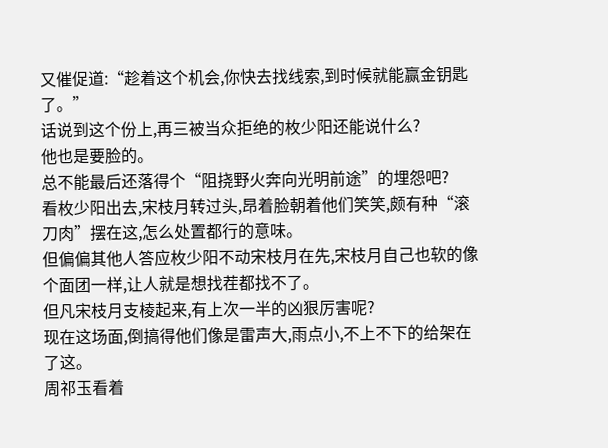又催促道:“趁着这个机会,你快去找线索,到时候就能赢金钥匙了。”
话说到这个份上,再三被当众拒绝的枚少阳还能说什么?
他也是要脸的。
总不能最后还落得个“阻挠野火奔向光明前途”的埋怨吧?
看枚少阳出去,宋枝月转过头,昂着脸朝着他们笑笑,颇有种“滚刀肉”摆在这,怎么处置都行的意味。
但偏偏其他人答应枚少阳不动宋枝月在先,宋枝月自己也软的像个面团一样,让人就是想找茬都找不了。
但凡宋枝月支棱起来,有上次一半的凶狠厉害呢?
现在这场面,倒搞得他们像是雷声大,雨点小,不上不下的给架在了这。
周祁玉看着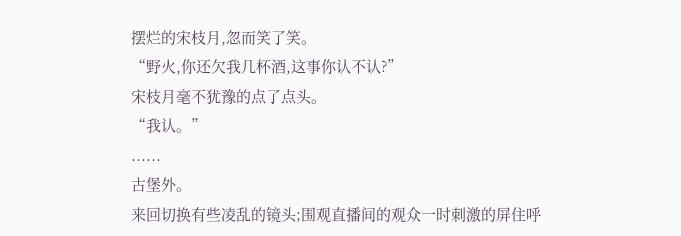摆烂的宋枝月,忽而笑了笑。
“野火,你还欠我几杯酒,这事你认不认?”
宋枝月毫不犹豫的点了点头。
“我认。”
......
古堡外。
来回切换有些凌乱的镜头;围观直播间的观众一时刺激的屏住呼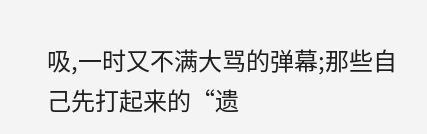吸,一时又不满大骂的弹幕;那些自己先打起来的“遗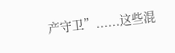产守卫”......这些混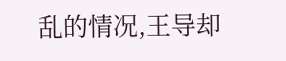乱的情况,王导却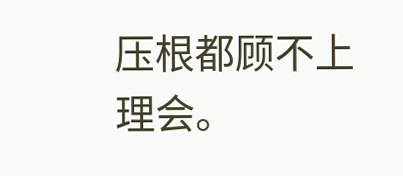压根都顾不上理会。